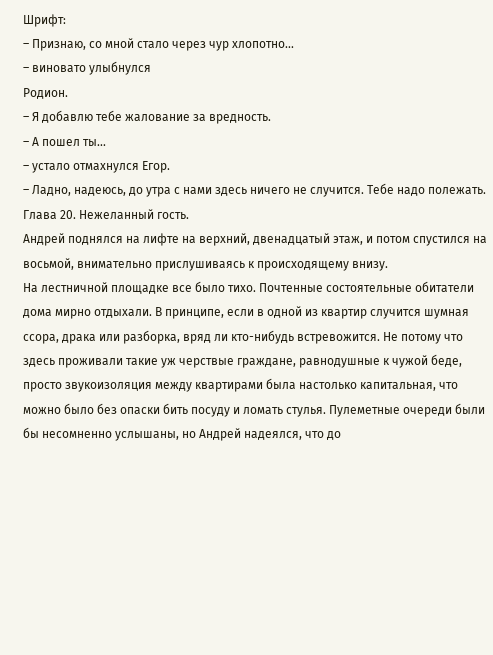Шрифт:
– Признаю, со мной стало через чур хлопотно...
– виновато улыбнулся
Родион.
– Я добавлю тебе жалование за вредность.
– А пошел ты...
– устало отмахнулся Егор.
– Ладно, надеюсь, до утра с нами здесь ничего не случится. Тебе надо полежать.
Глава 20. Нежеланный гость.
Андрей поднялся на лифте на верхний, двенадцатый этаж, и потом спустился на восьмой, внимательно прислушиваяcь к происходящему внизу.
На лестничной площадке все было тихо. Почтенные состоятельные обитатели дома мирно отдыхали. В принципе, если в одной из квартир случится шумная ссора, драка или разборка, вряд ли кто-нибудь встревожится. Не потому что здесь проживали такие уж черствые граждане, равнодушные к чужой беде, просто звукоизоляция между квартирами была настолько капитальная, что можно было без опаски бить посуду и ломать стулья. Пулеметные очереди были бы несомненно услышаны, но Андрей надеялся, что до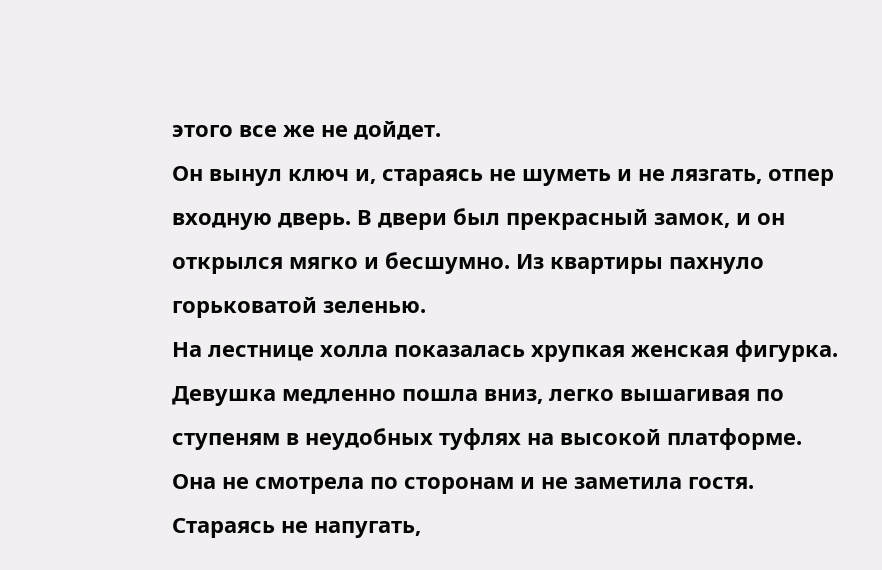этого все же не дойдет.
Он вынул ключ и, стараясь не шуметь и не лязгать, отпер входную дверь. В двери был прекрасный замок, и он открылся мягко и бесшумно. Из квартиры пахнуло горьковатой зеленью.
На лестнице холла показалась хрупкая женская фигурка. Девушка медленно пошла вниз, легко вышагивая по ступеням в неудобных туфлях на высокой платформе. Она не смотрела по сторонам и не заметила гостя.
Стараясь не напугать,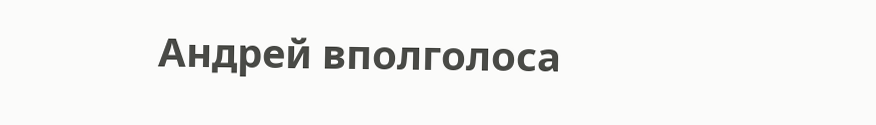Андрей вполголоса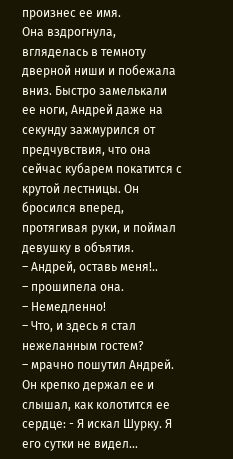произнес ее имя.
Она вздрогнула, вгляделась в темноту дверной ниши и побежала вниз. Быстро замелькали ее ноги, Андрей даже на секунду зажмурился от предчувствия, что она сейчас кубарем покатится с крутой лестницы. Он бросился вперед, протягивая руки, и поймал девушку в объятия.
– Андрей, оставь меня!..
– прошипела она.
– Немедленно!
– Что, и здесь я стал нежеланным гостем?
– мрачно пошутил Андрей. Он крепко держал ее и слышал, как колотится ее сердце: - Я искал Шурку. Я его сутки не видел...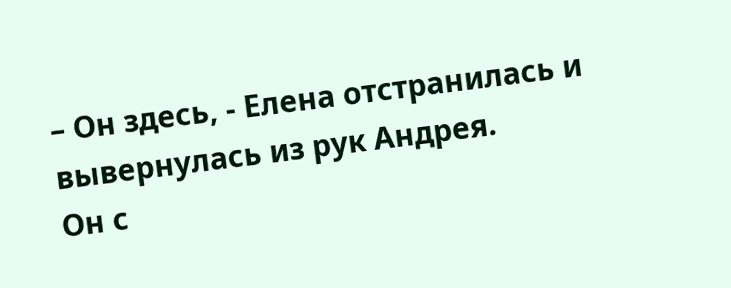– Он здесь, - Елена отстранилась и вывернулась из рук Андрея.
Он с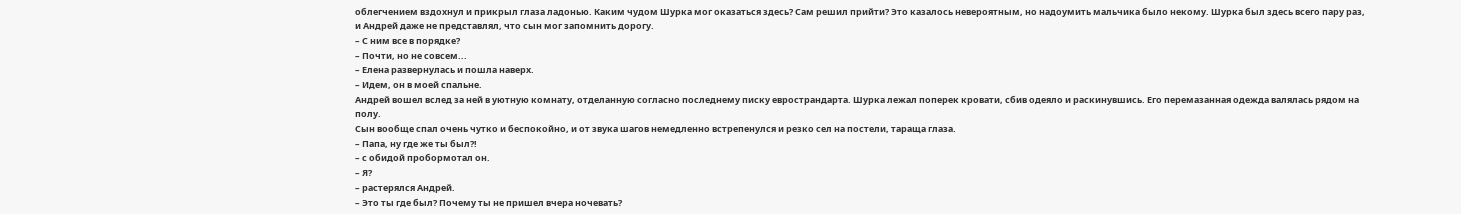облегчением вздохнул и прикрыл глаза ладонью. Каким чудом Шурка мог оказаться здесь? Сам решил прийти? Это казалось невероятным, но надоумить мальчика было некому. Шурка был здесь всего пару раз, и Андрей даже не представлял, что сын мог запомнить дорогу.
– С ним все в порядке?
– Почти, но не совсем...
– Елена развернулась и пошла наверх.
– Идем, он в моей спальне.
Андрей вошел вслед за ней в уютную комнату, отделанную согласно последнему писку евространдарта. Шурка лежал поперек кровати, сбив одеяло и раскинувшись. Его перемазанная одежда валялась рядом на полу.
Сын вообще спал очень чутко и беспокойно, и от звука шагов немедленно встрепенулся и резко сел на постели, тараща глаза.
– Папа, ну где же ты был?!
– с обидой пробормотал он.
– Я?
– растерялся Андрей.
– Это ты где был? Почему ты не пришел вчера ночевать?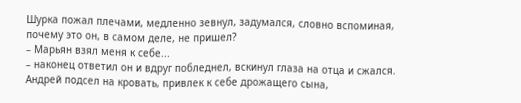Шурка пожал плечами, медленно зевнул, задумался, словно вспоминая, почему это он, в самом деле, не пришел?
– Марьян взял меня к себе...
– наконец ответил он и вдруг побледнел, вскинул глаза на отца и сжался.
Андрей подсел на кровать, привлек к себе дрожащего сына,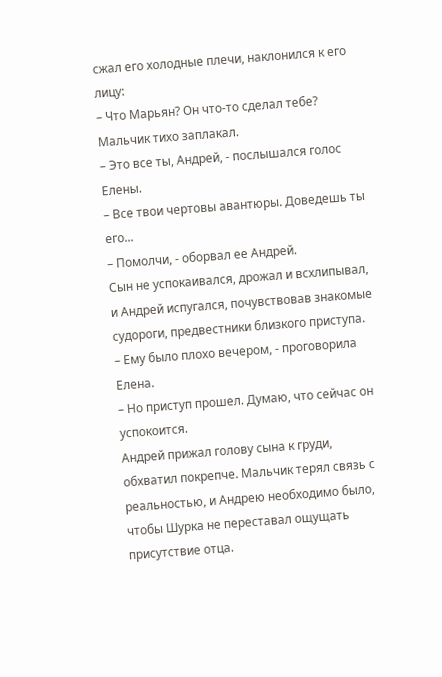сжал его холодные плечи, наклонился к его лицу:
– Что Марьян? Он что-то сделал тебе?
Мальчик тихо заплакал.
– Это все ты, Андрей, - послышался голос Елены.
– Все твои чертовы авантюры. Доведешь ты его...
– Помолчи, - оборвал ее Андрей.
Сын не успокаивался, дрожал и всхлипывал, и Андрей испугался, почувствовав знакомые судороги, предвестники близкого приступа.
– Ему было плохо вечером, - проговорила Елена.
– Но приступ прошел. Думаю, что сейчас он успокоится.
Андрей прижал голову сына к груди, обхватил покрепче. Мальчик терял связь с реальностью, и Андрею необходимо было, чтобы Шурка не переставал ощущать присутствие отца.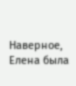Наверное, Елена была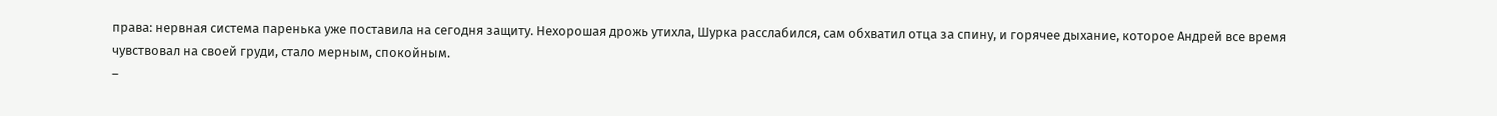права: нервная система паренька уже поставила на сегодня защиту. Нехорошая дрожь утихла, Шурка расслабился, сам обхватил отца за спину, и горячее дыхание, которое Андрей все время чувствовал на своей груди, стало мерным, спокойным.
–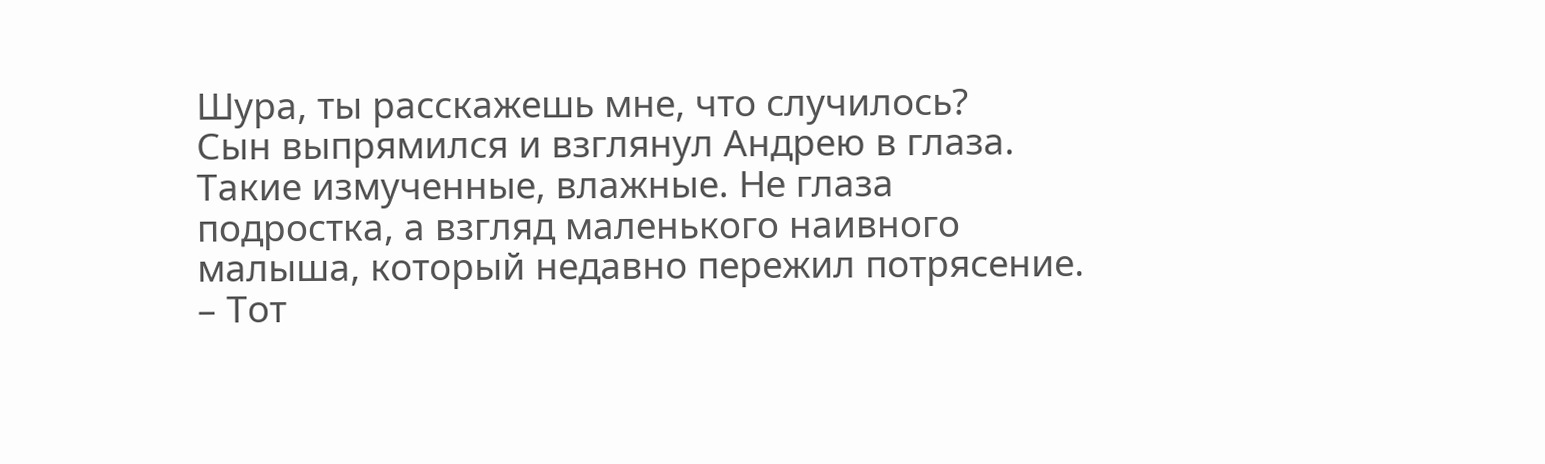Шура, ты расскажешь мне, что случилось?
Сын выпрямился и взглянул Андрею в глаза. Такие измученные, влажные. Не глаза подростка, а взгляд маленького наивного малыша, который недавно пережил потрясение.
– Тот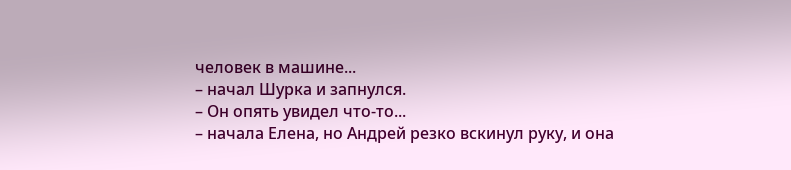человек в машине...
– начал Шурка и запнулся.
– Он опять увидел что-то...
– начала Елена, но Андрей резко вскинул руку, и она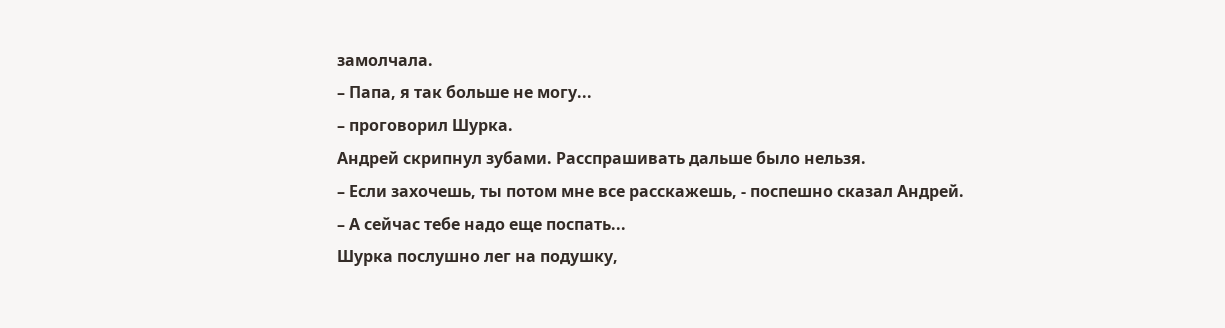замолчала.
– Папа, я так больше не могу...
– проговорил Шурка.
Андрей скрипнул зубами. Расспрашивать дальше было нельзя.
– Если захочешь, ты потом мне все расскажешь, - поспешно сказал Андрей.
– А сейчас тебе надо еще поспать...
Шурка послушно лег на подушку,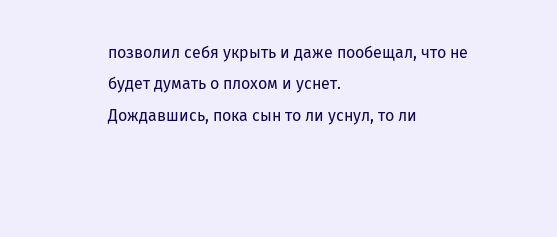позволил себя укрыть и даже пообещал, что не будет думать о плохом и уснет.
Дождавшись, пока сын то ли уснул, то ли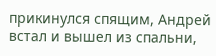прикинулся спящим, Андрей встал и вышел из спальни,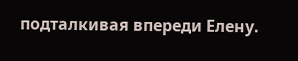подталкивая впереди Елену.